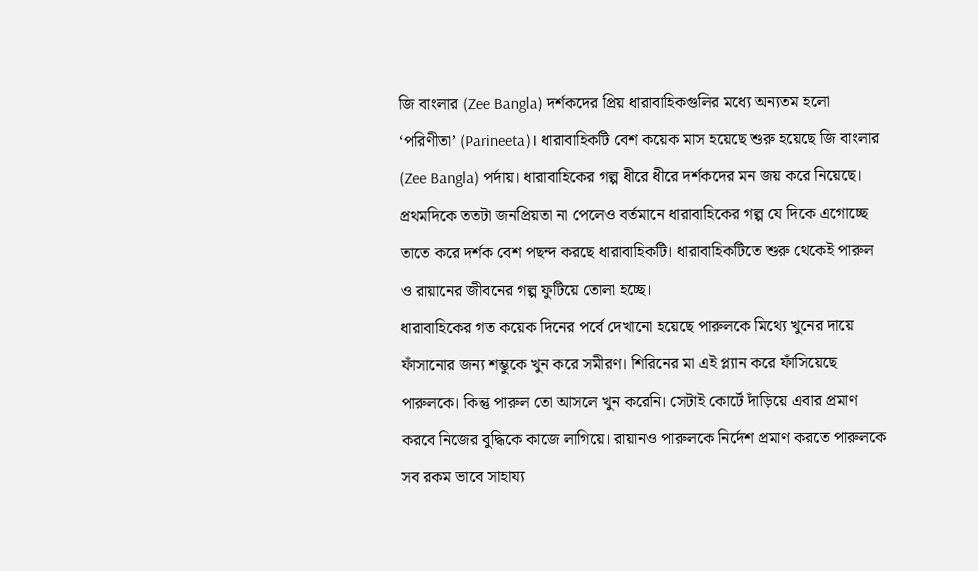জি বাংলার (Zee Bangla) দর্শকদের প্রিয় ধারাবাহিকগুলির মধ্যে অন্যতম হলো ‘পরিণীতা’ (Parineeta)। ধারাবাহিকটি বেশ কয়েক মাস হয়েছে শুরু হয়েছে জি বাংলার (Zee Bangla) পর্দায়। ধারাবাহিকের গল্প ধীরে ধীরে দর্শকদের মন জয় করে নিয়েছে। প্রথমদিকে ততটা জনপ্রিয়তা না পেলেও বর্তমানে ধারাবাহিকের গল্প যে দিকে এগোচ্ছে তাতে করে দর্শক বেশ পছন্দ করছে ধারাবাহিকটি। ধারাবাহিকটিতে শুরু থেকেই পারুল ও রায়ানের জীবনের গল্প ফুটিয়ে তোলা হচ্ছে।
ধারাবাহিকের গত কয়েক দিনের পর্বে দেখানো হয়েছে পারুলকে মিথ্যে খুনের দায়ে ফাঁসানোর জন্য শম্ভুকে খুন করে সমীরণ। শিরিনের মা এই প্ল্যান করে ফাঁসিয়েছে পারুলকে। কিন্তু পারুল তো আসলে খুন করেনি। সেটাই কোর্টে দাঁড়িয়ে এবার প্রমাণ করবে নিজের বুদ্ধিকে কাজে লাগিয়ে। রায়ানও পারুলকে নির্দেশ প্রমাণ করতে পারুলকে সব রকম ভাবে সাহায্য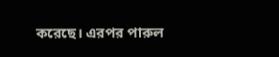করেছে। এরপর পারুল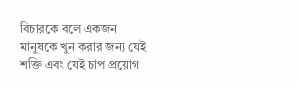বিচারকে বলে একজন মানুষকে খুন করার জন্য যেই শক্তি এবং যেই চাপ প্রয়োগ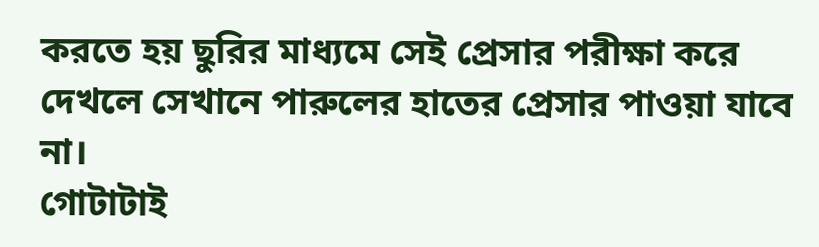করতে হয় ছুরির মাধ্যমে সেই প্রেসার পরীক্ষা করে দেখলে সেখানে পারুলের হাতের প্রেসার পাওয়া যাবে না।
গোটাটাই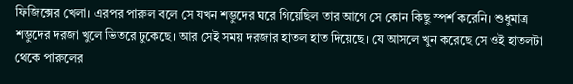ফিজিক্সের খেলা। এরপর পারুল বলে সে যখন শম্ভুদের ঘরে গিয়েছিল তার আগে সে কোন কিছু স্পর্শ করেনি। শুধুমাত্র শম্ভুদের দরজা খুলে ভিতরে ঢুকেছে। আর সেই সময় দরজার হাতল হাত দিয়েছে। যে আসলে খুন করেছে সে ওই হাতলটা থেকে পারুলের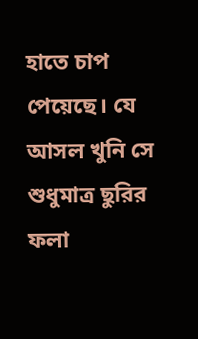হাতে চাপ পেয়েছে। যে আসল খুনি সে শুধুমাত্র ছুরির ফলা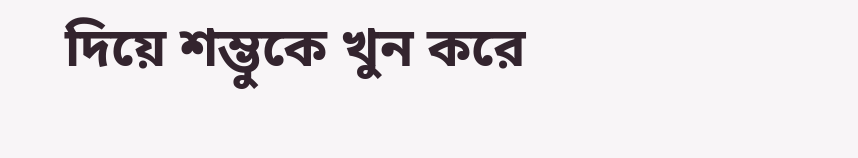দিয়ে শম্ভুকে খুন করে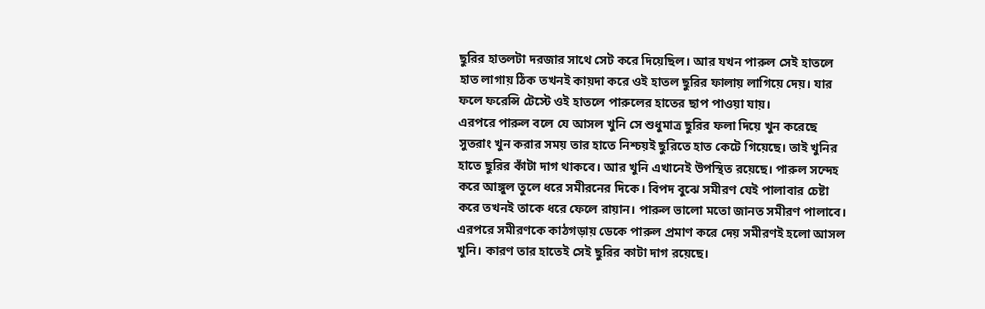ছুরির হাতলটা দরজার সাথে সেট করে দিয়েছিল। আর যখন পারুল সেই হাতলে হাত লাগায় ঠিক তখনই কায়দা করে ওই হাতল ছুরির ফালায় লাগিয়ে দেয়। যার ফলে ফরেন্সি টেস্টে ওই হাতলে পারুলের হাতের ছাপ পাওয়া যায়।
এরপরে পারুল বলে যে আসল খুনি সে শুধুমাত্র ছুরির ফলা দিয়ে খুন করেছে সুতরাং খুন করার সময় তার হাতে নিশ্চয়ই ছুরিতে হাত কেটে গিয়েছে। তাই খুনির হাতে ছুরির কাঁটা দাগ থাকবে। আর খুনি এখানেই উপস্থিত রয়েছে। পারুল সন্দেহ করে আঙ্গুল তুলে ধরে সমীরনের দিকে। বিপদ বুঝে সমীরণ যেই পালাবার চেষ্টা করে তখনই তাকে ধরে ফেলে রায়ান। পারুল ভালো মতো জানত সমীরণ পালাবে। এরপরে সমীরণকে কাঠগড়ায় ডেকে পারুল প্রমাণ করে দেয় সমীরণই হলো আসল খুনি। কারণ তার হাতেই সেই ছুরির কাটা দাগ রয়েছে।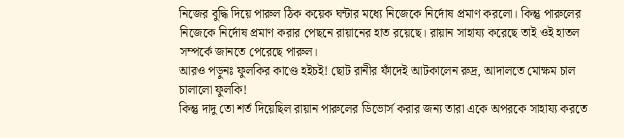নিজের বুদ্ধি দিয়ে পারুল ঠিক কয়েক ঘন্টার মধ্যে নিজেকে নির্দোষ প্রমাণ করলো। কিন্তু পারুলের নিজেকে নির্দোষ প্রমাণ করার পেছনে রায়ানের হাত রয়েছে। রায়ান সাহায্য করেছে তাই ওই হাতল সম্পর্কে জানতে পেরেছে পারুল।
আরও পড়ুনঃ ফুলকির কাণ্ডে হইচই! ছোট রানীর ফাঁদেই আটকালেন রুদ্র, আদালতে মোক্ষম চাল চালালো ফুলকি!
কিন্তু দাদু তো শর্ত দিয়েছিল রায়ান পারুলের ডিভোর্স করার জন্য তারা একে অপরকে সাহায্য করতে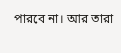পারবে না। আর তারা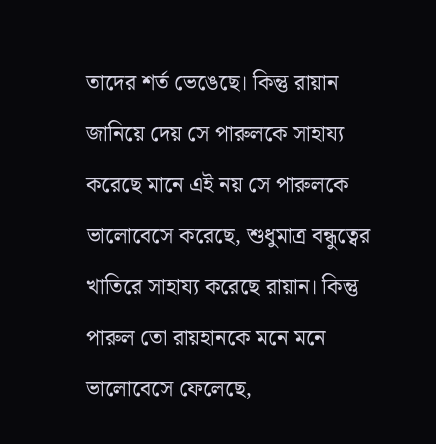তাদের শর্ত ভেঙেছে। কিন্তু রায়ান জানিয়ে দেয় সে পারুলকে সাহায্য করেছে মানে এই নয় সে পারুলকে ভালোবেসে করেছে, শুধুমাত্র বন্ধুত্বের খাতিরে সাহায্য করেছে রায়ান। কিন্তু পারুল তো রায়হানকে মনে মনে ভালোবেসে ফেলেছে,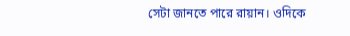সেটা জানতে পারে রায়ান। ওদিকে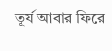তূর্য আবার ফিরে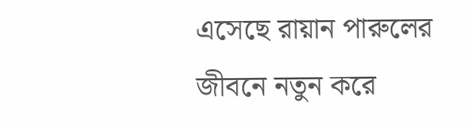এসেছে রায়ান পারুলের জীবনে নতুন করে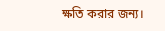ক্ষতি করার জন্য।